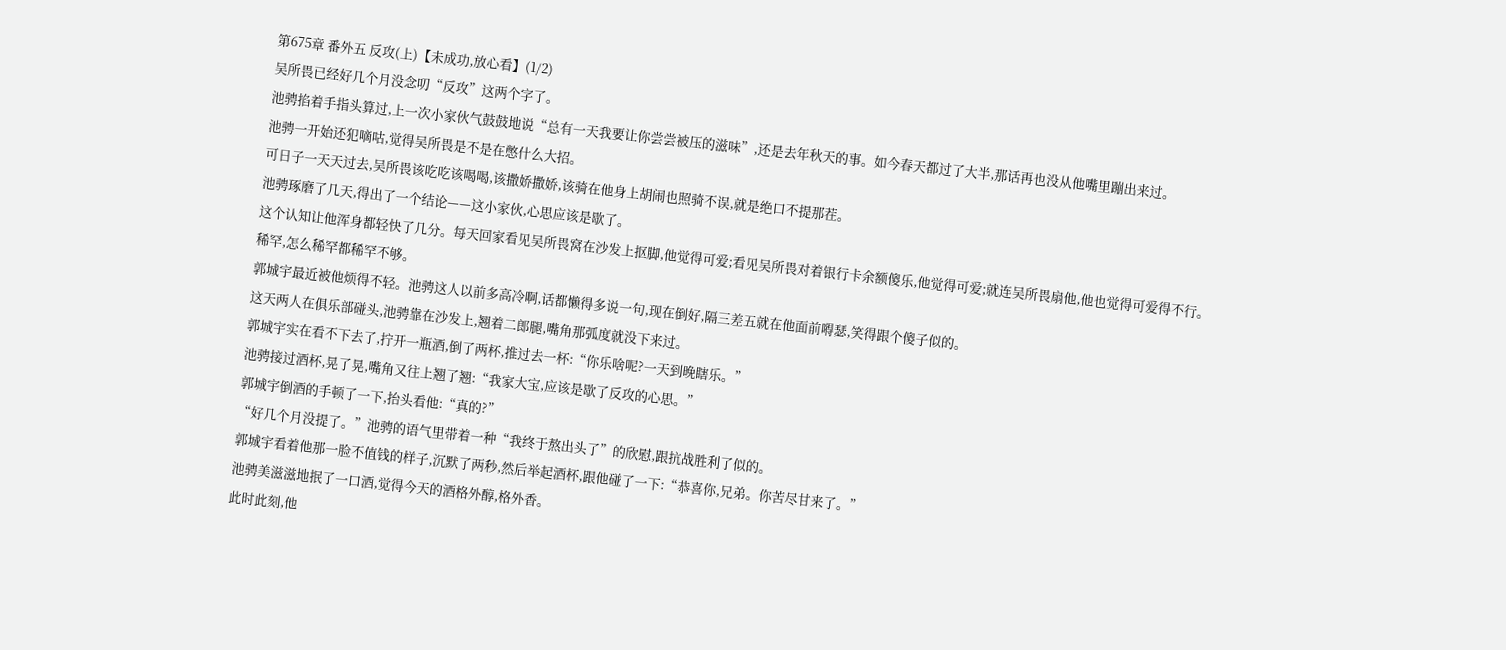第675章 番外五 反攻(上)【未成功,放心看】(1/2)
吴所畏已经好几个月没念叨“反攻”这两个字了。
池骋掐着手指头算过,上一次小家伙气鼓鼓地说“总有一天我要让你尝尝被压的滋味”,还是去年秋天的事。如今春天都过了大半,那话再也没从他嘴里蹦出来过。
池骋一开始还犯嘀咕,觉得吴所畏是不是在憋什么大招。
可日子一天天过去,吴所畏该吃吃该喝喝,该撒娇撒娇,该骑在他身上胡闹也照骑不误,就是绝口不提那茬。
池骋琢磨了几天,得出了一个结论——这小家伙,心思应该是歇了。
这个认知让他浑身都轻快了几分。每天回家看见吴所畏窝在沙发上抠脚,他觉得可爱;看见吴所畏对着银行卡余额傻乐,他觉得可爱;就连吴所畏扇他,他也觉得可爱得不行。
稀罕,怎么稀罕都稀罕不够。
郭城宇最近被他烦得不轻。池骋这人以前多高冷啊,话都懒得多说一句,现在倒好,隔三差五就在他面前嘚瑟,笑得跟个傻子似的。
这天两人在俱乐部碰头,池骋靠在沙发上,翘着二郎腿,嘴角那弧度就没下来过。
郭城宇实在看不下去了,拧开一瓶酒,倒了两杯,推过去一杯:“你乐啥呢?一天到晚瞎乐。”
池骋接过酒杯,晃了晃,嘴角又往上翘了翘:“我家大宝,应该是歇了反攻的心思。”
郭城宇倒酒的手顿了一下,抬头看他:“真的?”
“好几个月没提了。”池骋的语气里带着一种“我终于熬出头了”的欣慰,跟抗战胜利了似的。
郭城宇看着他那一脸不值钱的样子,沉默了两秒,然后举起酒杯,跟他碰了一下:“恭喜你,兄弟。你苦尽甘来了。”
池骋美滋滋地抿了一口酒,觉得今天的酒格外醇,格外香。
此时此刻,他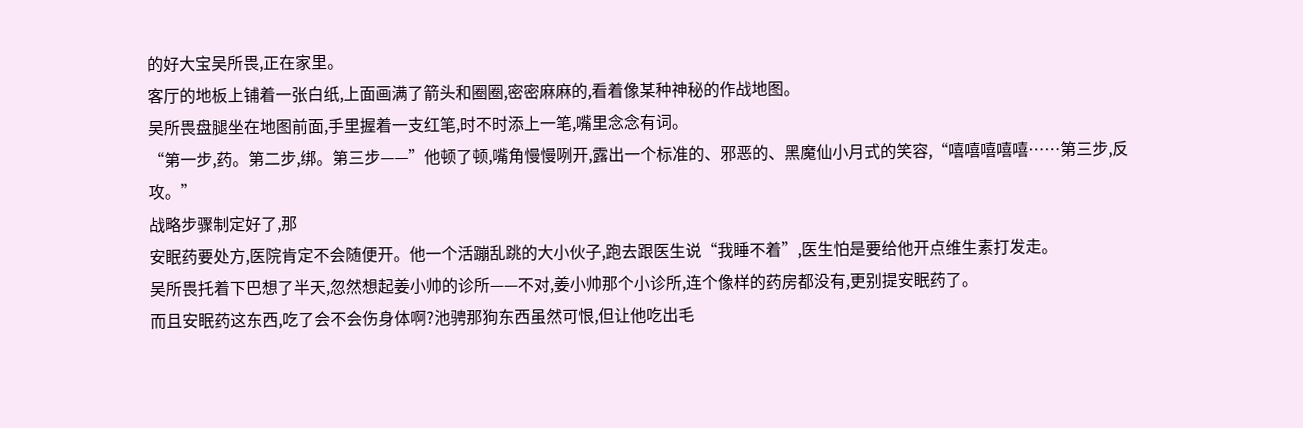的好大宝吴所畏,正在家里。
客厅的地板上铺着一张白纸,上面画满了箭头和圈圈,密密麻麻的,看着像某种神秘的作战地图。
吴所畏盘腿坐在地图前面,手里握着一支红笔,时不时添上一笔,嘴里念念有词。
“第一步,药。第二步,绑。第三步——”他顿了顿,嘴角慢慢咧开,露出一个标准的、邪恶的、黑魔仙小月式的笑容,“嘻嘻嘻嘻嘻……第三步,反攻。”
战略步骤制定好了,那
安眠药要处方,医院肯定不会随便开。他一个活蹦乱跳的大小伙子,跑去跟医生说“我睡不着”,医生怕是要给他开点维生素打发走。
吴所畏托着下巴想了半天,忽然想起姜小帅的诊所——不对,姜小帅那个小诊所,连个像样的药房都没有,更别提安眠药了。
而且安眠药这东西,吃了会不会伤身体啊?池骋那狗东西虽然可恨,但让他吃出毛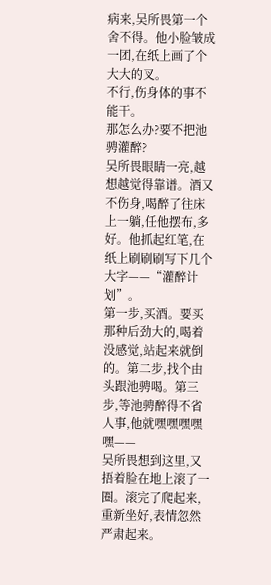病来,吴所畏第一个舍不得。他小脸皱成一团,在纸上画了个大大的叉。
不行,伤身体的事不能干。
那怎么办?要不把池骋灌醉?
吴所畏眼睛一亮,越想越觉得靠谱。酒又不伤身,喝醉了往床上一躺,任他摆布,多好。他抓起红笔,在纸上刷刷刷写下几个大字——“灌醉计划”。
第一步,买酒。要买那种后劲大的,喝着没感觉,站起来就倒的。第二步,找个由头跟池骋喝。第三步,等池骋醉得不省人事,他就嘿嘿嘿嘿嘿——
吴所畏想到这里,又捂着脸在地上滚了一圈。滚完了爬起来,重新坐好,表情忽然严肃起来。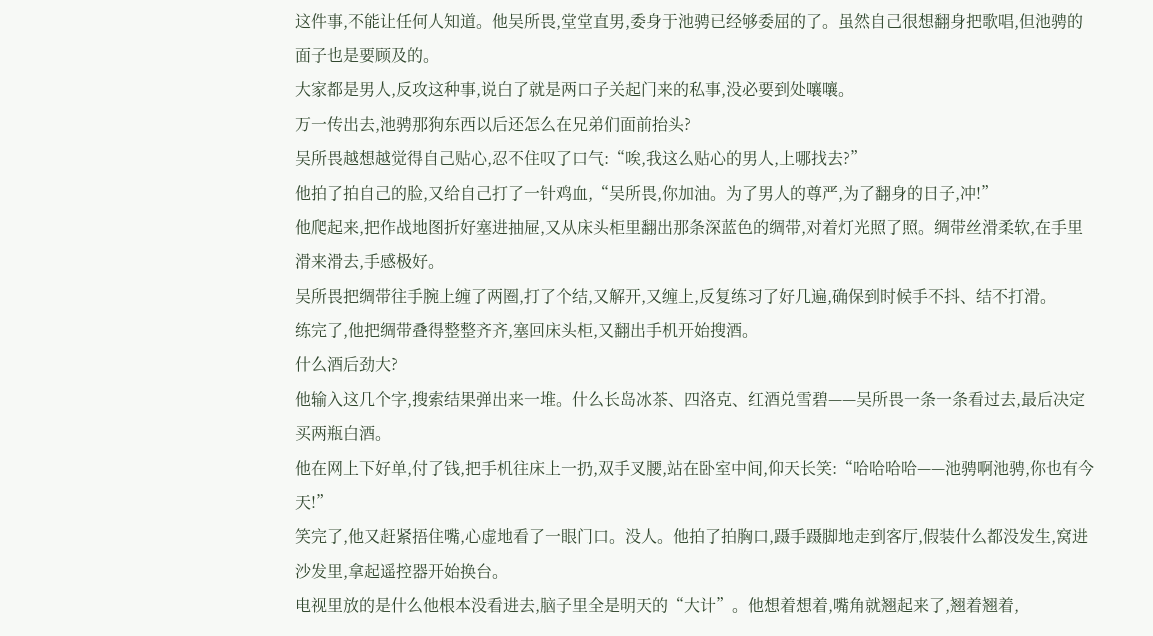这件事,不能让任何人知道。他吴所畏,堂堂直男,委身于池骋已经够委屈的了。虽然自己很想翻身把歌唱,但池骋的面子也是要顾及的。
大家都是男人,反攻这种事,说白了就是两口子关起门来的私事,没必要到处嚷嚷。
万一传出去,池骋那狗东西以后还怎么在兄弟们面前抬头?
吴所畏越想越觉得自己贴心,忍不住叹了口气:“唉,我这么贴心的男人,上哪找去?”
他拍了拍自己的脸,又给自己打了一针鸡血,“吴所畏,你加油。为了男人的尊严,为了翻身的日子,冲!”
他爬起来,把作战地图折好塞进抽屉,又从床头柜里翻出那条深蓝色的绸带,对着灯光照了照。绸带丝滑柔软,在手里滑来滑去,手感极好。
吴所畏把绸带往手腕上缠了两圈,打了个结,又解开,又缠上,反复练习了好几遍,确保到时候手不抖、结不打滑。
练完了,他把绸带叠得整整齐齐,塞回床头柜,又翻出手机开始搜酒。
什么酒后劲大?
他输入这几个字,搜索结果弹出来一堆。什么长岛冰茶、四洛克、红酒兑雪碧——吴所畏一条一条看过去,最后决定买两瓶白酒。
他在网上下好单,付了钱,把手机往床上一扔,双手叉腰,站在卧室中间,仰天长笑:“哈哈哈哈——池骋啊池骋,你也有今天!”
笑完了,他又赶紧捂住嘴,心虚地看了一眼门口。没人。他拍了拍胸口,蹑手蹑脚地走到客厅,假装什么都没发生,窝进沙发里,拿起遥控器开始换台。
电视里放的是什么他根本没看进去,脑子里全是明天的“大计”。他想着想着,嘴角就翘起来了,翘着翘着,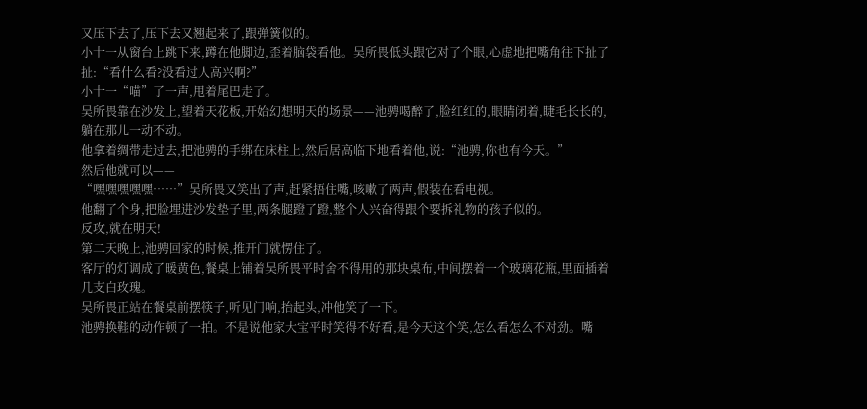又压下去了,压下去又翘起来了,跟弹簧似的。
小十一从窗台上跳下来,蹲在他脚边,歪着脑袋看他。吴所畏低头跟它对了个眼,心虚地把嘴角往下扯了扯:“看什么看?没看过人高兴啊?”
小十一“喵”了一声,甩着尾巴走了。
吴所畏靠在沙发上,望着天花板,开始幻想明天的场景——池骋喝醉了,脸红红的,眼睛闭着,睫毛长长的,躺在那儿一动不动。
他拿着绸带走过去,把池骋的手绑在床柱上,然后居高临下地看着他,说:“池骋,你也有今天。”
然后他就可以——
“嘿嘿嘿嘿嘿……”吴所畏又笑出了声,赶紧捂住嘴,咳嗽了两声,假装在看电视。
他翻了个身,把脸埋进沙发垫子里,两条腿蹬了蹬,整个人兴奋得跟个要拆礼物的孩子似的。
反攻,就在明天!
第二天晚上,池骋回家的时候,推开门就愣住了。
客厅的灯调成了暖黄色,餐桌上铺着吴所畏平时舍不得用的那块桌布,中间摆着一个玻璃花瓶,里面插着几支白玫瑰。
吴所畏正站在餐桌前摆筷子,听见门响,抬起头,冲他笑了一下。
池骋换鞋的动作顿了一拍。不是说他家大宝平时笑得不好看,是今天这个笑,怎么看怎么不对劲。嘴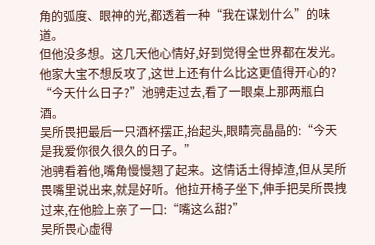角的弧度、眼神的光,都透着一种“我在谋划什么”的味道。
但他没多想。这几天他心情好,好到觉得全世界都在发光。他家大宝不想反攻了,这世上还有什么比这更值得开心的?
“今天什么日子?”池骋走过去,看了一眼桌上那两瓶白酒。
吴所畏把最后一只酒杯摆正,抬起头,眼睛亮晶晶的:“今天是我爱你很久很久的日子。”
池骋看着他,嘴角慢慢翘了起来。这情话土得掉渣,但从吴所畏嘴里说出来,就是好听。他拉开椅子坐下,伸手把吴所畏拽过来,在他脸上亲了一口:“嘴这么甜?”
吴所畏心虚得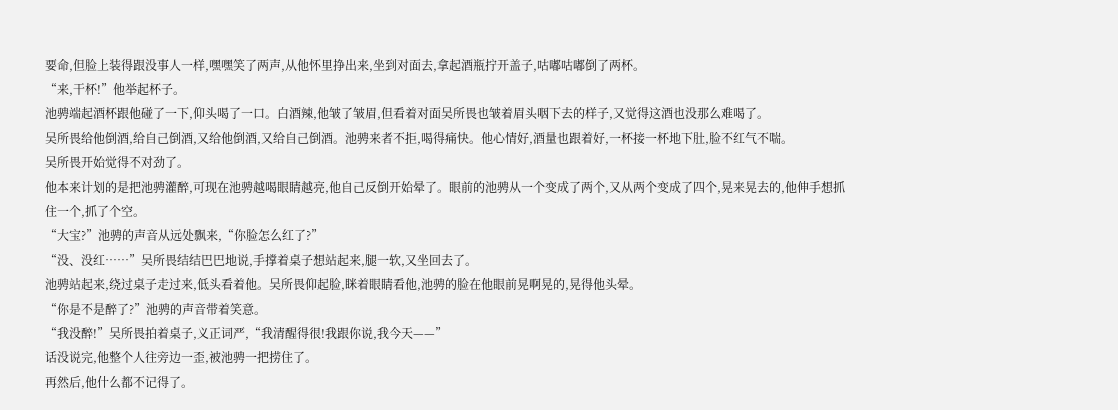要命,但脸上装得跟没事人一样,嘿嘿笑了两声,从他怀里挣出来,坐到对面去,拿起酒瓶拧开盖子,咕嘟咕嘟倒了两杯。
“来,干杯!”他举起杯子。
池骋端起酒杯跟他碰了一下,仰头喝了一口。白酒辣,他皱了皱眉,但看着对面吴所畏也皱着眉头咽下去的样子,又觉得这酒也没那么难喝了。
吴所畏给他倒酒,给自己倒酒,又给他倒酒,又给自己倒酒。池骋来者不拒,喝得痛快。他心情好,酒量也跟着好,一杯接一杯地下肚,脸不红气不喘。
吴所畏开始觉得不对劲了。
他本来计划的是把池骋灌醉,可现在池骋越喝眼睛越亮,他自己反倒开始晕了。眼前的池骋从一个变成了两个,又从两个变成了四个,晃来晃去的,他伸手想抓住一个,抓了个空。
“大宝?”池骋的声音从远处飘来,“你脸怎么红了?”
“没、没红……”吴所畏结结巴巴地说,手撑着桌子想站起来,腿一软,又坐回去了。
池骋站起来,绕过桌子走过来,低头看着他。吴所畏仰起脸,眯着眼睛看他,池骋的脸在他眼前晃啊晃的,晃得他头晕。
“你是不是醉了?”池骋的声音带着笑意。
“我没醉!”吴所畏拍着桌子,义正词严,“我清醒得很!我跟你说,我今天——”
话没说完,他整个人往旁边一歪,被池骋一把捞住了。
再然后,他什么都不记得了。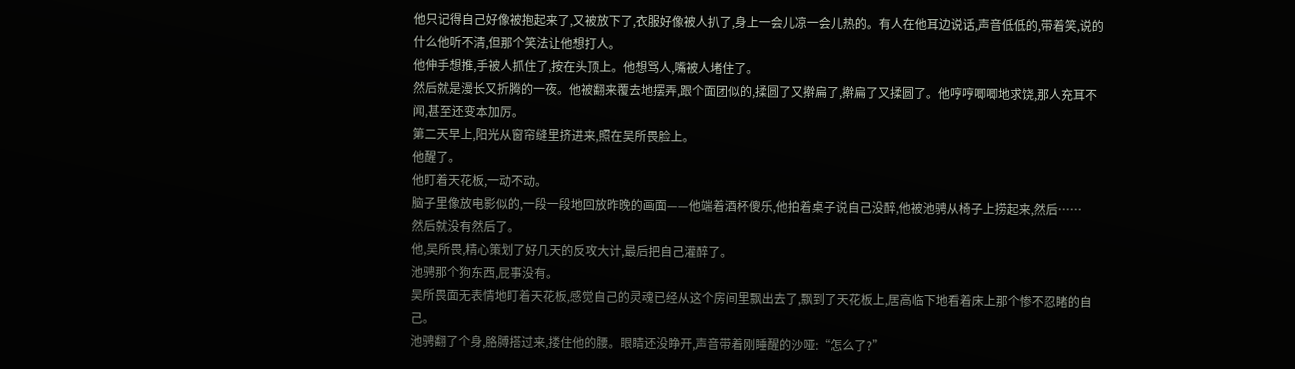他只记得自己好像被抱起来了,又被放下了,衣服好像被人扒了,身上一会儿凉一会儿热的。有人在他耳边说话,声音低低的,带着笑,说的什么他听不清,但那个笑法让他想打人。
他伸手想推,手被人抓住了,按在头顶上。他想骂人,嘴被人堵住了。
然后就是漫长又折腾的一夜。他被翻来覆去地摆弄,跟个面团似的,揉圆了又擀扁了,擀扁了又揉圆了。他哼哼唧唧地求饶,那人充耳不闻,甚至还变本加厉。
第二天早上,阳光从窗帘缝里挤进来,照在吴所畏脸上。
他醒了。
他盯着天花板,一动不动。
脑子里像放电影似的,一段一段地回放昨晚的画面——他端着酒杯傻乐,他拍着桌子说自己没醉,他被池骋从椅子上捞起来,然后……
然后就没有然后了。
他,吴所畏,精心策划了好几天的反攻大计,最后把自己灌醉了。
池骋那个狗东西,屁事没有。
吴所畏面无表情地盯着天花板,感觉自己的灵魂已经从这个房间里飘出去了,飘到了天花板上,居高临下地看着床上那个惨不忍睹的自己。
池骋翻了个身,胳膊搭过来,搂住他的腰。眼睛还没睁开,声音带着刚睡醒的沙哑:“怎么了?”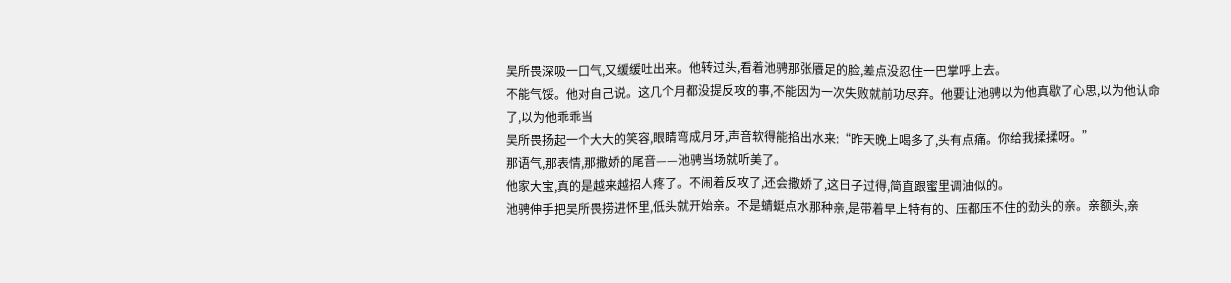吴所畏深吸一口气,又缓缓吐出来。他转过头,看着池骋那张餍足的脸,差点没忍住一巴掌呼上去。
不能气馁。他对自己说。这几个月都没提反攻的事,不能因为一次失败就前功尽弃。他要让池骋以为他真歇了心思,以为他认命了,以为他乖乖当
吴所畏扬起一个大大的笑容,眼睛弯成月牙,声音软得能掐出水来:“昨天晚上喝多了,头有点痛。你给我揉揉呀。”
那语气,那表情,那撒娇的尾音——池骋当场就听美了。
他家大宝,真的是越来越招人疼了。不闹着反攻了,还会撒娇了,这日子过得,简直跟蜜里调油似的。
池骋伸手把吴所畏捞进怀里,低头就开始亲。不是蜻蜓点水那种亲,是带着早上特有的、压都压不住的劲头的亲。亲额头,亲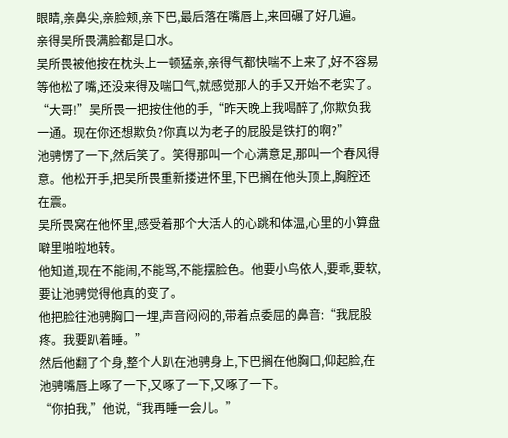眼睛,亲鼻尖,亲脸颊,亲下巴,最后落在嘴唇上,来回碾了好几遍。
亲得吴所畏满脸都是口水。
吴所畏被他按在枕头上一顿猛亲,亲得气都快喘不上来了,好不容易等他松了嘴,还没来得及喘口气,就感觉那人的手又开始不老实了。
“大哥!”吴所畏一把按住他的手,“昨天晚上我喝醉了,你欺负我一通。现在你还想欺负?你真以为老子的屁股是铁打的啊?”
池骋愣了一下,然后笑了。笑得那叫一个心满意足,那叫一个春风得意。他松开手,把吴所畏重新搂进怀里,下巴搁在他头顶上,胸腔还在震。
吴所畏窝在他怀里,感受着那个大活人的心跳和体温,心里的小算盘噼里啪啦地转。
他知道,现在不能闹,不能骂,不能摆脸色。他要小鸟依人,要乖,要软,要让池骋觉得他真的变了。
他把脸往池骋胸口一埋,声音闷闷的,带着点委屈的鼻音:“我屁股疼。我要趴着睡。”
然后他翻了个身,整个人趴在池骋身上,下巴搁在他胸口,仰起脸,在池骋嘴唇上啄了一下,又啄了一下,又啄了一下。
“你拍我,”他说,“我再睡一会儿。”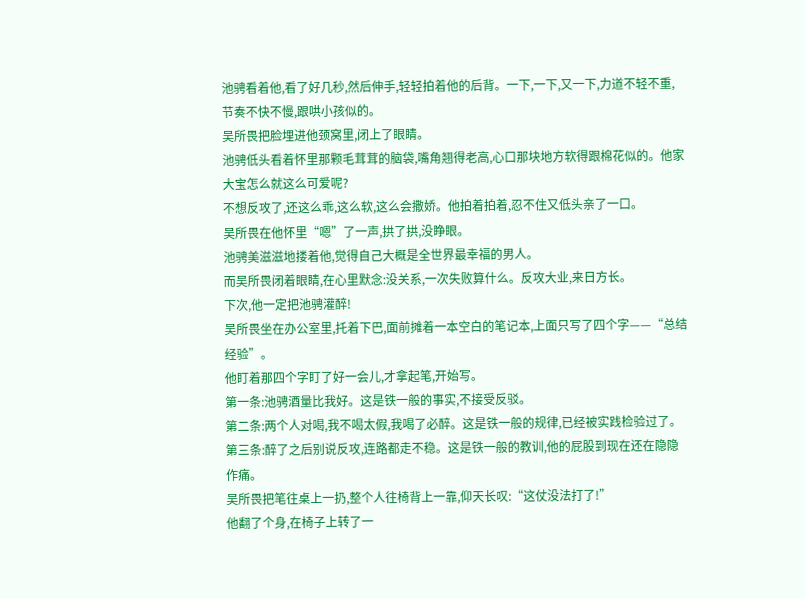池骋看着他,看了好几秒,然后伸手,轻轻拍着他的后背。一下,一下,又一下,力道不轻不重,节奏不快不慢,跟哄小孩似的。
吴所畏把脸埋进他颈窝里,闭上了眼睛。
池骋低头看着怀里那颗毛茸茸的脑袋,嘴角翘得老高,心口那块地方软得跟棉花似的。他家大宝怎么就这么可爱呢?
不想反攻了,还这么乖,这么软,这么会撒娇。他拍着拍着,忍不住又低头亲了一口。
吴所畏在他怀里“嗯”了一声,拱了拱,没睁眼。
池骋美滋滋地搂着他,觉得自己大概是全世界最幸福的男人。
而吴所畏闭着眼睛,在心里默念:没关系,一次失败算什么。反攻大业,来日方长。
下次,他一定把池骋灌醉!
吴所畏坐在办公室里,托着下巴,面前摊着一本空白的笔记本,上面只写了四个字——“总结经验”。
他盯着那四个字盯了好一会儿,才拿起笔,开始写。
第一条:池骋酒量比我好。这是铁一般的事实,不接受反驳。
第二条:两个人对喝,我不喝太假,我喝了必醉。这是铁一般的规律,已经被实践检验过了。
第三条:醉了之后别说反攻,连路都走不稳。这是铁一般的教训,他的屁股到现在还在隐隐作痛。
吴所畏把笔往桌上一扔,整个人往椅背上一靠,仰天长叹:“这仗没法打了!”
他翻了个身,在椅子上转了一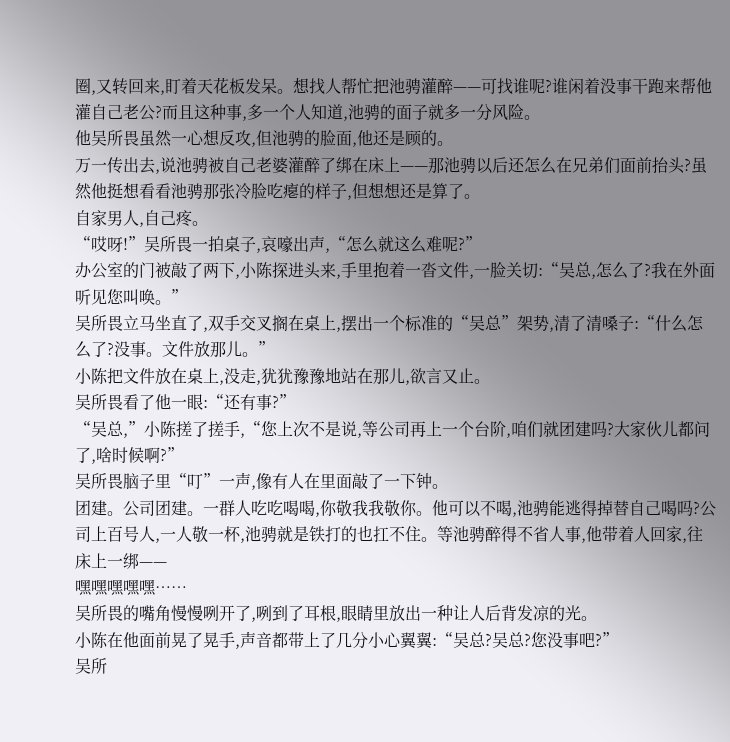圈,又转回来,盯着天花板发呆。想找人帮忙把池骋灌醉——可找谁呢?谁闲着没事干跑来帮他灌自己老公?而且这种事,多一个人知道,池骋的面子就多一分风险。
他吴所畏虽然一心想反攻,但池骋的脸面,他还是顾的。
万一传出去,说池骋被自己老婆灌醉了绑在床上——那池骋以后还怎么在兄弟们面前抬头?虽然他挺想看看池骋那张冷脸吃瘪的样子,但想想还是算了。
自家男人,自己疼。
“哎呀!”吴所畏一拍桌子,哀嚎出声,“怎么就这么难呢?”
办公室的门被敲了两下,小陈探进头来,手里抱着一沓文件,一脸关切:“吴总,怎么了?我在外面听见您叫唤。”
吴所畏立马坐直了,双手交叉搁在桌上,摆出一个标准的“吴总”架势,清了清嗓子:“什么怎么了?没事。文件放那儿。”
小陈把文件放在桌上,没走,犹犹豫豫地站在那儿,欲言又止。
吴所畏看了他一眼:“还有事?”
“吴总,”小陈搓了搓手,“您上次不是说,等公司再上一个台阶,咱们就团建吗?大家伙儿都问了,啥时候啊?”
吴所畏脑子里“叮”一声,像有人在里面敲了一下钟。
团建。公司团建。一群人吃吃喝喝,你敬我我敬你。他可以不喝,池骋能逃得掉替自己喝吗?公司上百号人,一人敬一杯,池骋就是铁打的也扛不住。等池骋醉得不省人事,他带着人回家,往床上一绑——
嘿嘿嘿嘿嘿……
吴所畏的嘴角慢慢咧开了,咧到了耳根,眼睛里放出一种让人后背发凉的光。
小陈在他面前晃了晃手,声音都带上了几分小心翼翼:“吴总?吴总?您没事吧?”
吴所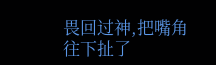畏回过神,把嘴角往下扯了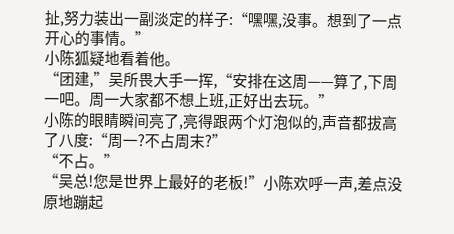扯,努力装出一副淡定的样子:“嘿嘿,没事。想到了一点开心的事情。”
小陈狐疑地看着他。
“团建,”吴所畏大手一挥,“安排在这周——算了,下周一吧。周一大家都不想上班,正好出去玩。”
小陈的眼睛瞬间亮了,亮得跟两个灯泡似的,声音都拔高了八度:“周一?不占周末?”
“不占。”
“吴总!您是世界上最好的老板!”小陈欢呼一声,差点没原地蹦起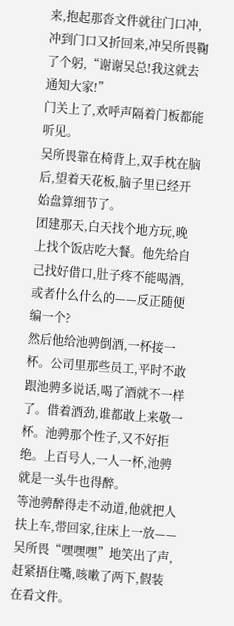来,抱起那沓文件就往门口冲,冲到门口又折回来,冲吴所畏鞠了个躬,“谢谢吴总!我这就去通知大家!”
门关上了,欢呼声隔着门板都能听见。
吴所畏靠在椅背上,双手枕在脑后,望着天花板,脑子里已经开始盘算细节了。
团建那天,白天找个地方玩,晚上找个饭店吃大餐。他先给自己找好借口,肚子疼不能喝酒,或者什么什么的——反正随便编一个?
然后他给池骋倒酒,一杯接一杯。公司里那些员工,平时不敢跟池骋多说话,喝了酒就不一样了。借着酒劲,谁都敢上来敬一杯。池骋那个性子,又不好拒绝。上百号人,一人一杯,池骋就是一头牛也得醉。
等池骋醉得走不动道,他就把人扶上车,带回家,往床上一放——
吴所畏“嘿嘿嘿”地笑出了声,赶紧捂住嘴,咳嗽了两下,假装在看文件。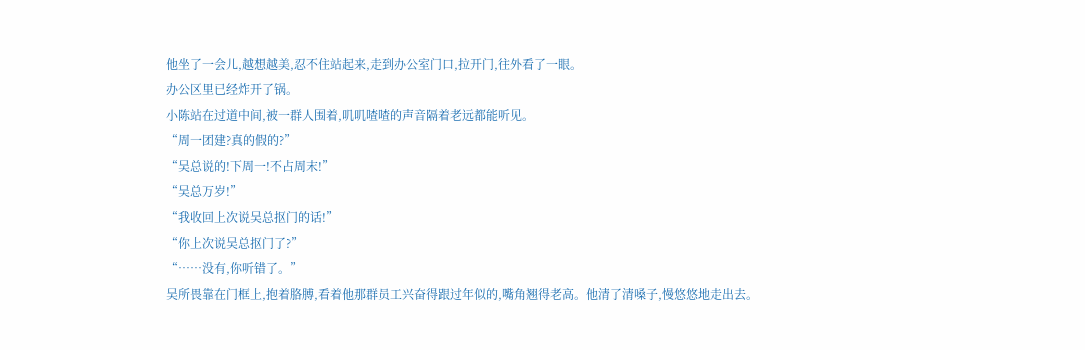他坐了一会儿,越想越美,忍不住站起来,走到办公室门口,拉开门,往外看了一眼。
办公区里已经炸开了锅。
小陈站在过道中间,被一群人围着,叽叽喳喳的声音隔着老远都能听见。
“周一团建?真的假的?”
“吴总说的!下周一!不占周末!”
“吴总万岁!”
“我收回上次说吴总抠门的话!”
“你上次说吴总抠门了?”
“……没有,你听错了。”
吴所畏靠在门框上,抱着胳膊,看着他那群员工兴奋得跟过年似的,嘴角翘得老高。他清了清嗓子,慢悠悠地走出去。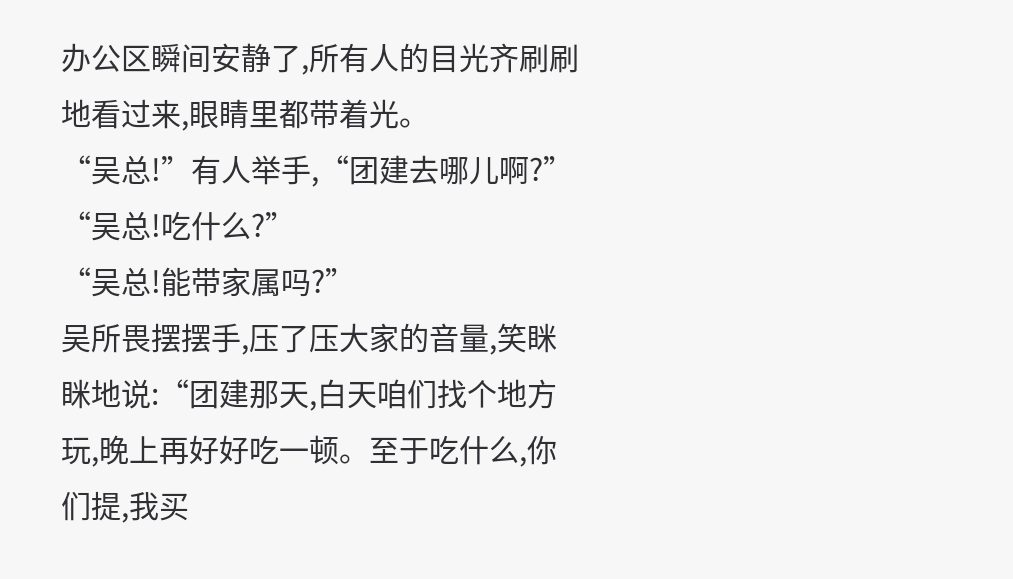办公区瞬间安静了,所有人的目光齐刷刷地看过来,眼睛里都带着光。
“吴总!”有人举手,“团建去哪儿啊?”
“吴总!吃什么?”
“吴总!能带家属吗?”
吴所畏摆摆手,压了压大家的音量,笑眯眯地说:“团建那天,白天咱们找个地方玩,晚上再好好吃一顿。至于吃什么,你们提,我买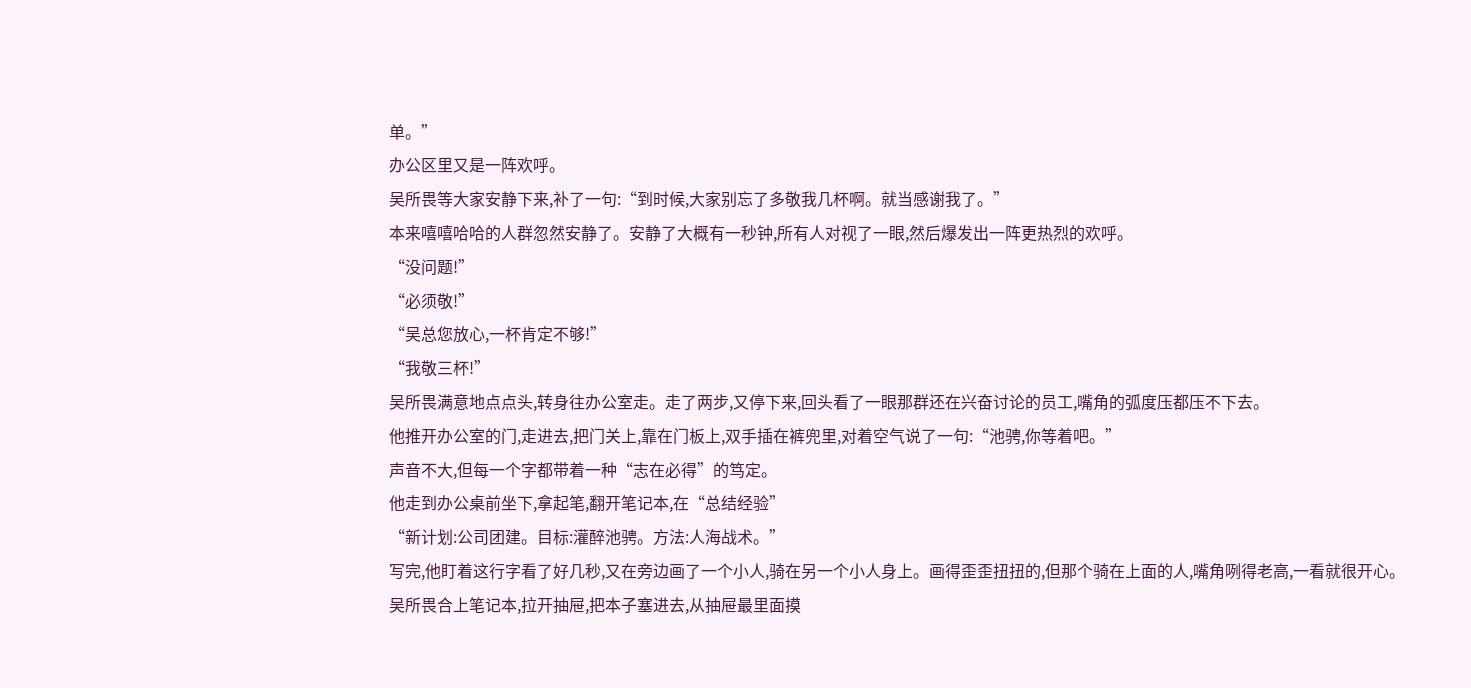单。”
办公区里又是一阵欢呼。
吴所畏等大家安静下来,补了一句:“到时候,大家别忘了多敬我几杯啊。就当感谢我了。”
本来嘻嘻哈哈的人群忽然安静了。安静了大概有一秒钟,所有人对视了一眼,然后爆发出一阵更热烈的欢呼。
“没问题!”
“必须敬!”
“吴总您放心,一杯肯定不够!”
“我敬三杯!”
吴所畏满意地点点头,转身往办公室走。走了两步,又停下来,回头看了一眼那群还在兴奋讨论的员工,嘴角的弧度压都压不下去。
他推开办公室的门,走进去,把门关上,靠在门板上,双手插在裤兜里,对着空气说了一句:“池骋,你等着吧。”
声音不大,但每一个字都带着一种“志在必得”的笃定。
他走到办公桌前坐下,拿起笔,翻开笔记本,在“总结经验”
“新计划:公司团建。目标:灌醉池骋。方法:人海战术。”
写完,他盯着这行字看了好几秒,又在旁边画了一个小人,骑在另一个小人身上。画得歪歪扭扭的,但那个骑在上面的人,嘴角咧得老高,一看就很开心。
吴所畏合上笔记本,拉开抽屉,把本子塞进去,从抽屉最里面摸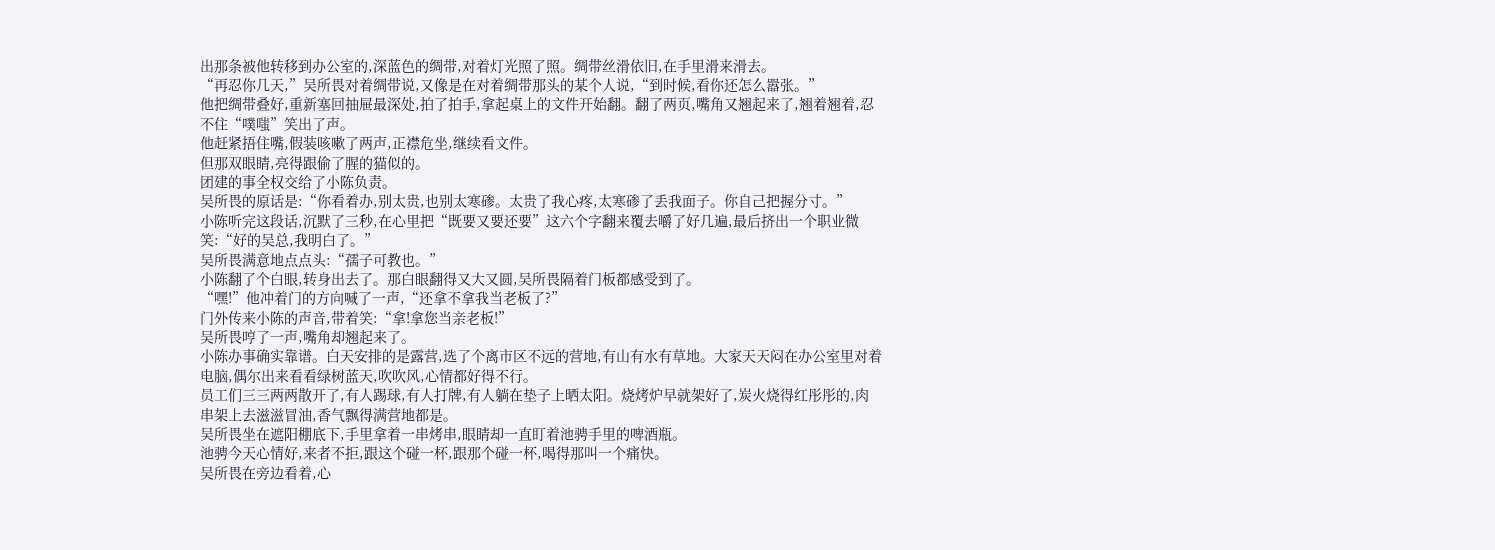出那条被他转移到办公室的,深蓝色的绸带,对着灯光照了照。绸带丝滑依旧,在手里滑来滑去。
“再忍你几天,”吴所畏对着绸带说,又像是在对着绸带那头的某个人说,“到时候,看你还怎么嚣张。”
他把绸带叠好,重新塞回抽屉最深处,拍了拍手,拿起桌上的文件开始翻。翻了两页,嘴角又翘起来了,翘着翘着,忍不住“噗嗤”笑出了声。
他赶紧捂住嘴,假装咳嗽了两声,正襟危坐,继续看文件。
但那双眼睛,亮得跟偷了腥的猫似的。
团建的事全权交给了小陈负责。
吴所畏的原话是:“你看着办,别太贵,也别太寒碜。太贵了我心疼,太寒碜了丢我面子。你自己把握分寸。”
小陈听完这段话,沉默了三秒,在心里把“既要又要还要”这六个字翻来覆去嚼了好几遍,最后挤出一个职业微笑:“好的吴总,我明白了。”
吴所畏满意地点点头:“孺子可教也。”
小陈翻了个白眼,转身出去了。那白眼翻得又大又圆,吴所畏隔着门板都感受到了。
“嘿!”他冲着门的方向喊了一声,“还拿不拿我当老板了?”
门外传来小陈的声音,带着笑:“拿!拿您当亲老板!”
吴所畏哼了一声,嘴角却翘起来了。
小陈办事确实靠谱。白天安排的是露营,选了个离市区不远的营地,有山有水有草地。大家天天闷在办公室里对着电脑,偶尔出来看看绿树蓝天,吹吹风,心情都好得不行。
员工们三三两两散开了,有人踢球,有人打牌,有人躺在垫子上晒太阳。烧烤炉早就架好了,炭火烧得红彤彤的,肉串架上去滋滋冒油,香气飘得满营地都是。
吴所畏坐在遮阳棚底下,手里拿着一串烤串,眼睛却一直盯着池骋手里的啤酒瓶。
池骋今天心情好,来者不拒,跟这个碰一杯,跟那个碰一杯,喝得那叫一个痛快。
吴所畏在旁边看着,心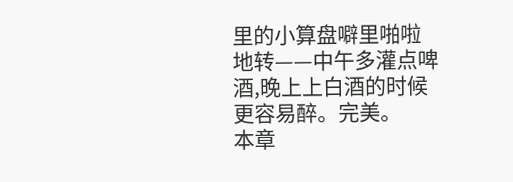里的小算盘噼里啪啦地转——中午多灌点啤酒,晚上上白酒的时候更容易醉。完美。
本章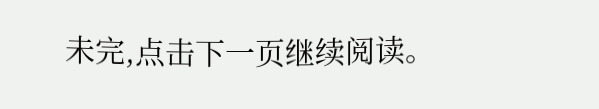未完,点击下一页继续阅读。